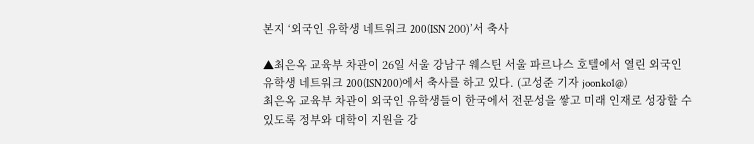본지 ‘외국인 유학생 네트워크 200(ISN 200)’서 축사

▲최은옥 교육부 차관이 26일 서울 강남구 웨스틴 서울 파르나스 호텔에서 열린 외국인 유학생 네트워크 200(ISN200)에서 축사를 하고 있다. (고성준 기자 joonko1@)
최은옥 교육부 차관이 외국인 유학생들이 한국에서 전문성을 쌓고 미래 인재로 성장할 수 있도록 정부와 대학이 지원을 강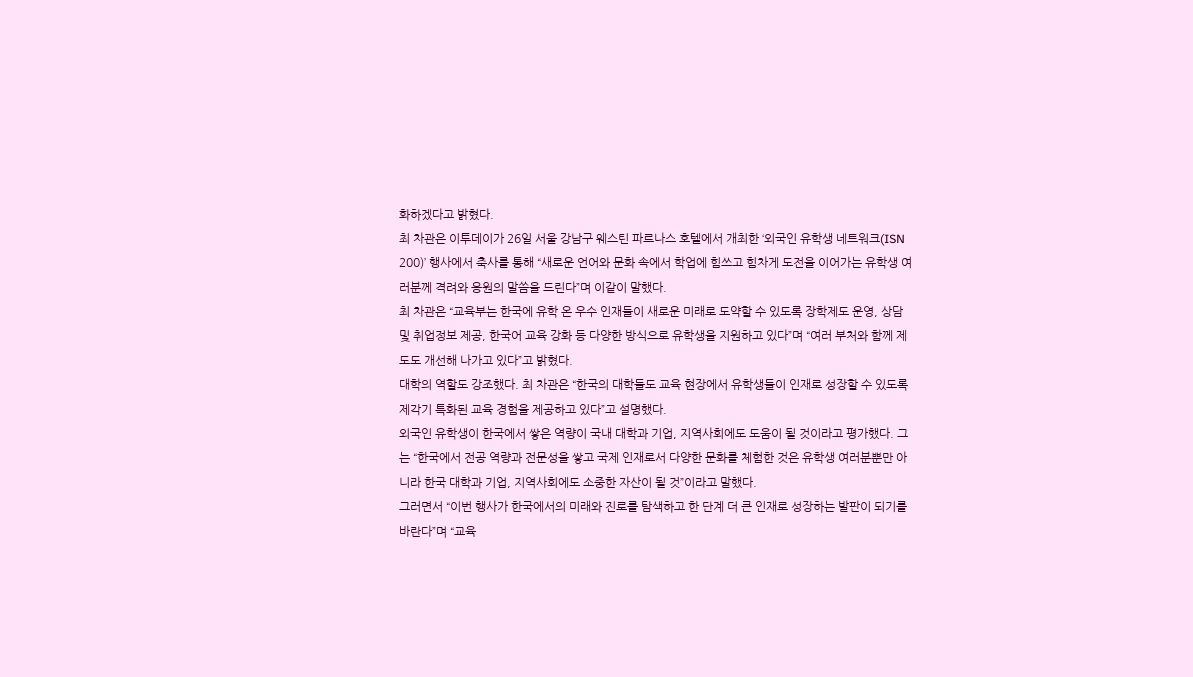화하겠다고 밝혔다.
최 차관은 이투데이가 26일 서울 강남구 웨스틴 파르나스 호텔에서 개최한 ‘외국인 유학생 네트워크(ISN 200)’ 행사에서 축사를 통해 “새로운 언어와 문화 속에서 학업에 힘쓰고 힘차게 도전을 이어가는 유학생 여러분께 격려와 응원의 말씀을 드린다”며 이같이 말했다.
최 차관은 “교육부는 한국에 유학 온 우수 인재들이 새로운 미래로 도약할 수 있도록 장학제도 운영, 상담 및 취업정보 제공, 한국어 교육 강화 등 다양한 방식으로 유학생을 지원하고 있다”며 “여러 부처와 함께 제도도 개선해 나가고 있다”고 밝혔다.
대학의 역할도 강조했다. 최 차관은 “한국의 대학들도 교육 현장에서 유학생들이 인재로 성장할 수 있도록 제각기 특화된 교육 경험을 제공하고 있다”고 설명했다.
외국인 유학생이 한국에서 쌓은 역량이 국내 대학과 기업, 지역사회에도 도움이 될 것이라고 평가했다. 그는 “한국에서 전공 역량과 전문성을 쌓고 국제 인재로서 다양한 문화를 체험한 것은 유학생 여러분뿐만 아니라 한국 대학과 기업, 지역사회에도 소중한 자산이 될 것”이라고 말했다.
그러면서 “이번 행사가 한국에서의 미래와 진로를 탐색하고 한 단계 더 큰 인재로 성장하는 발판이 되기를 바란다”며 “교육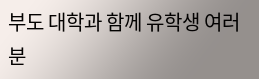부도 대학과 함께 유학생 여러분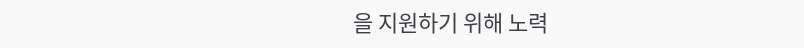을 지원하기 위해 노력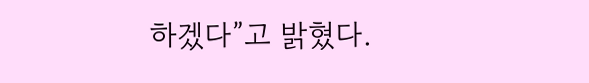하겠다”고 밝혔다.